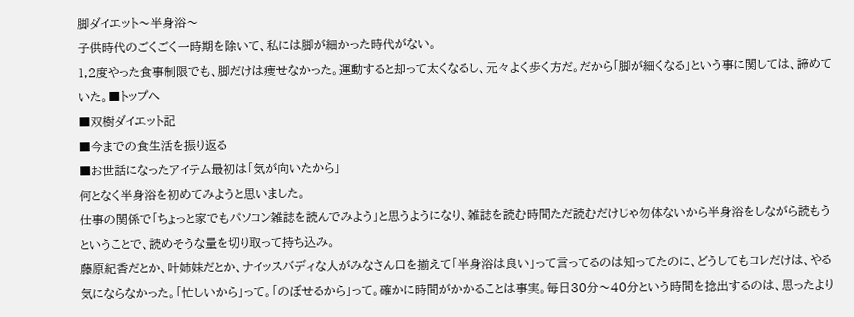脚ダイエット〜半身浴〜
子供時代のごくごく一時期を除いて、私には脚が細かった時代がない。
1,2度やった食事制限でも、脚だけは痩せなかった。運動すると却って太くなるし、元々よく歩く方だ。だから「脚が細くなる」という事に関しては、諦めていた。■トップへ
■双樹ダイエット記
■今までの食生活を振り返る
■お世話になったアイテム最初は「気が向いたから」
何となく半身浴を初めてみようと思いました。
仕事の関係で「ちょっと家でもパソコン雑誌を読んでみよう」と思うようになり、雑誌を読む時間ただ読むだけじゃ勿体ないから半身浴をしながら読もうということで、読めそうな量を切り取って持ち込み。
藤原紀香だとか、叶姉妹だとか、ナイッスバディな人がみなさん口を揃えて「半身浴は良い」って言ってるのは知ってたのに、どうしてもコレだけは、やる気にならなかった。「忙しいから」って。「のぼせるから」って。確かに時間がかかることは事実。毎日30分〜40分という時間を捻出するのは、思ったより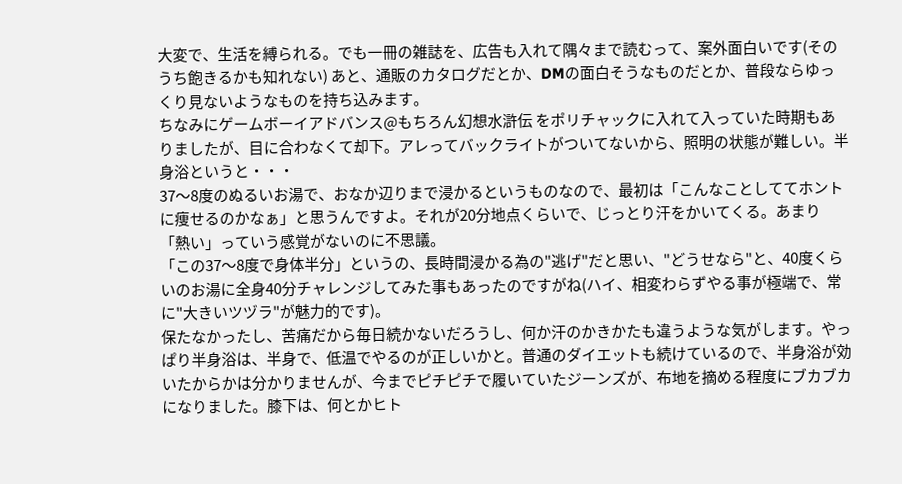大変で、生活を縛られる。でも一冊の雑誌を、広告も入れて隅々まで読むって、案外面白いです(そのうち飽きるかも知れない) あと、通販のカタログだとか、DMの面白そうなものだとか、普段ならゆっくり見ないようなものを持ち込みます。
ちなみにゲームボーイアドバンス@もちろん幻想水滸伝 をポリチャックに入れて入っていた時期もありましたが、目に合わなくて却下。アレってバックライトがついてないから、照明の状態が難しい。半身浴というと・・・
37〜8度のぬるいお湯で、おなか辺りまで浸かるというものなので、最初は「こんなことしててホントに痩せるのかなぁ」と思うんですよ。それが20分地点くらいで、じっとり汗をかいてくる。あまり「熱い」っていう感覚がないのに不思議。
「この37〜8度で身体半分」というの、長時間浸かる為の"逃げ"だと思い、"どうせなら"と、40度くらいのお湯に全身40分チャレンジしてみた事もあったのですがね(ハイ、相変わらずやる事が極端で、常に"大きいツヅラ"が魅力的です)。
保たなかったし、苦痛だから毎日続かないだろうし、何か汗のかきかたも違うような気がします。やっぱり半身浴は、半身で、低温でやるのが正しいかと。普通のダイエットも続けているので、半身浴が効いたからかは分かりませんが、今までピチピチで履いていたジーンズが、布地を摘める程度にブカブカになりました。膝下は、何とかヒト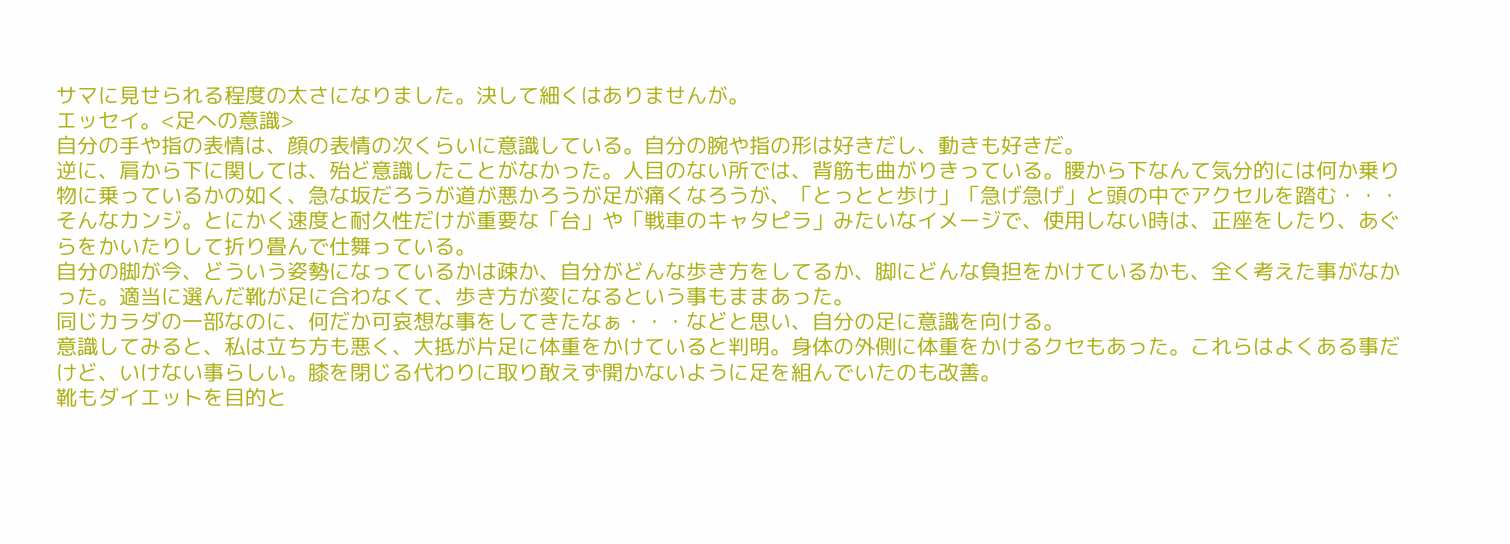サマに見せられる程度の太さになりました。決して細くはありませんが。
エッセイ。<足への意識>
自分の手や指の表情は、顔の表情の次くらいに意識している。自分の腕や指の形は好きだし、動きも好きだ。
逆に、肩から下に関しては、殆ど意識したことがなかった。人目のない所では、背筋も曲がりきっている。腰から下なんて気分的には何か乗り物に乗っているかの如く、急な坂だろうが道が悪かろうが足が痛くなろうが、「とっとと歩け」「急げ急げ」と頭の中でアクセルを踏む・・・そんなカンジ。とにかく速度と耐久性だけが重要な「台」や「戦車のキャタピラ」みたいなイメージで、使用しない時は、正座をしたり、あぐらをかいたりして折り畳んで仕舞っている。
自分の脚が今、どういう姿勢になっているかは疎か、自分がどんな歩き方をしてるか、脚にどんな負担をかけているかも、全く考えた事がなかった。適当に選んだ靴が足に合わなくて、歩き方が変になるという事もままあった。
同じカラダの一部なのに、何だか可哀想な事をしてきたなぁ・・・などと思い、自分の足に意識を向ける。
意識してみると、私は立ち方も悪く、大抵が片足に体重をかけていると判明。身体の外側に体重をかけるクセもあった。これらはよくある事だけど、いけない事らしい。膝を閉じる代わりに取り敢えず開かないように足を組んでいたのも改善。
靴もダイエットを目的と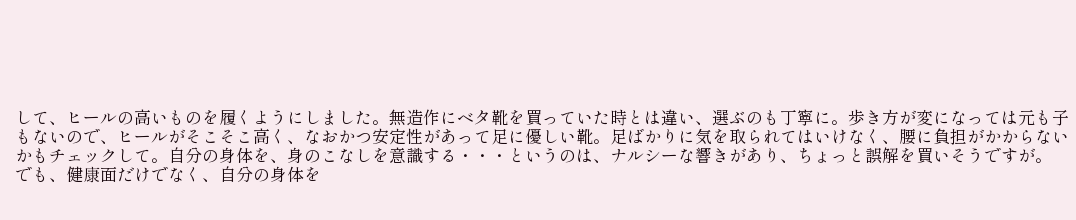して、ヒールの高いものを履くようにしました。無造作にベタ靴を買っていた時とは違い、選ぶのも丁寧に。歩き方が変になっては元も子もないので、ヒールがそこそこ高く、なおかつ安定性があって足に優しい靴。足ばかりに気を取られてはいけなく、腰に負担がかからないかもチェックして。自分の身体を、身のこなしを意識する・・・というのは、ナルシーな響きがあり、ちょっと誤解を買いそうですが。
でも、健康面だけでなく、自分の身体を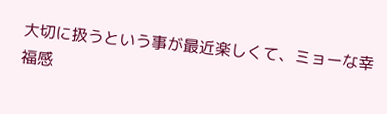大切に扱うという事が最近楽しくて、ミョーな幸福感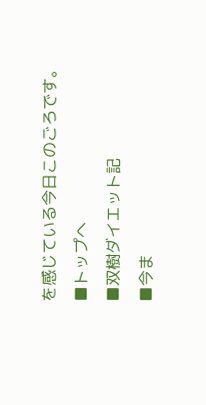を感じている今日このごろです。
■トップへ
■双樹ダイエット記
■今ま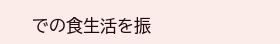での食生活を振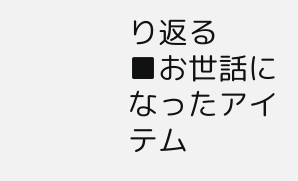り返る
■お世話になったアイテム